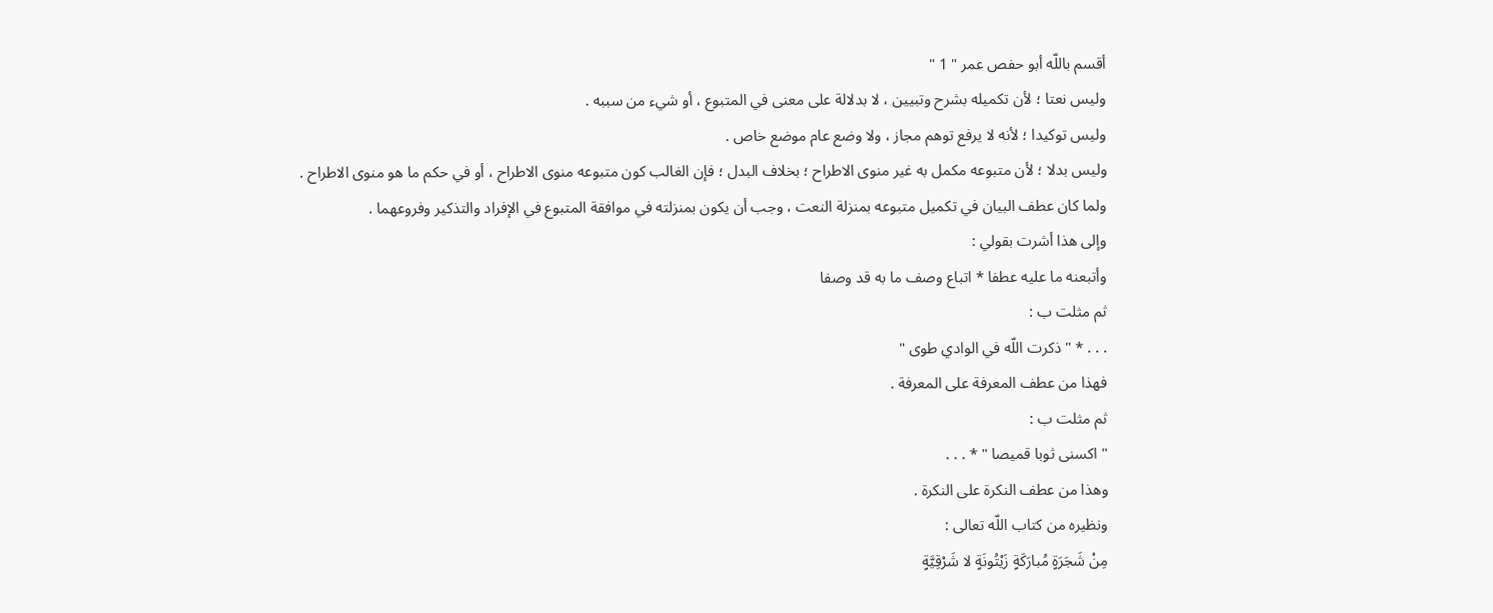أقسم باللّه أبو حفص عمر " 1 "
وليس نعتا ؛ لأن تكميله بشرح وتبيين ، لا بدلالة على معنى في المتبوع ، أو شيء من سببه .
وليس توكيدا ؛ لأنه لا يرفع توهم مجاز ، ولا وضع عام موضع خاص .
وليس بدلا ؛ لأن متبوعه مكمل به غير منوى الاطراح ؛ بخلاف البدل ؛ فإن الغالب كون متبوعه منوى الاطراح ، أو في حكم ما هو منوى الاطراح .
ولما كان عطف البيان في تكميل متبوعه بمنزلة النعت ، وجب أن يكون بمنزلته في موافقة المتبوع في الإفراد والتذكير وفروعهما .
وإلى هذا أشرت بقولي :
وأتبعنه ما عليه عطفا * اتباع وصف ما به قد وصفا
ثم مثلت ب :
. . . * " ذكرت اللّه في الوادي طوى "
فهذا من عطف المعرفة على المعرفة .
ثم مثلت ب :
" اكسنى ثوبا قميصا " * . . .
وهذا من عطف النكرة على النكرة .
ونظيره من كتاب اللّه تعالى :
مِنْ شَجَرَةٍ مُبارَكَةٍ زَيْتُونَةٍ لا شَرْقِيَّةٍ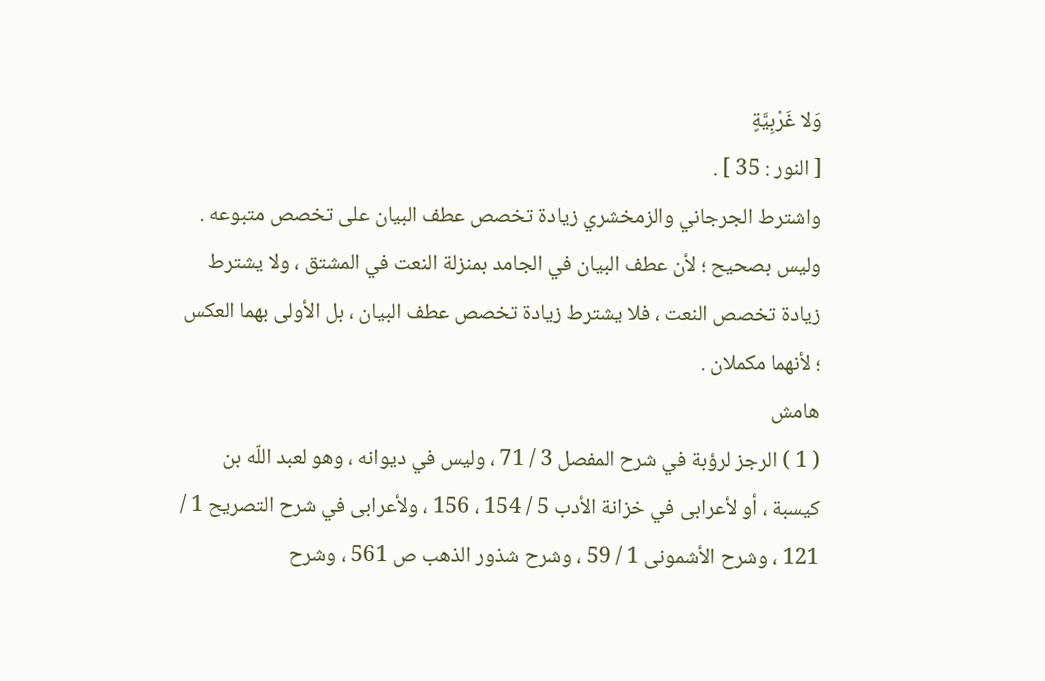وَلا غَرْبِيَّةٍ
[ النور : 35 ] .
واشترط الجرجاني والزمخشري زيادة تخصص عطف البيان على تخصص متبوعه .
وليس بصحيح ؛ لأن عطف البيان في الجامد بمنزلة النعت في المشتق ، ولا يشترط زيادة تخصص النعت ، فلا يشترط زيادة تخصص عطف البيان ، بل الأولى بهما العكس ؛ لأنهما مكملان .
هامش
( 1 ) الرجز لرؤبة في شرح المفصل 3 / 71 ، وليس في ديوانه ، وهو لعبد اللّه بن كيسبة ، أو لأعرابى في خزانة الأدب 5 / 154 ، 156 ، ولأعرابى في شرح التصريح 1 / 121 ، وشرح الأشمونى 1 / 59 ، وشرح شذور الذهب ص 561 ، وشرح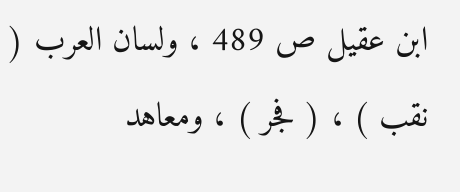ابن عقيل ص 489 ، ولسان العرب ( نقب ) ، ( فجر ) ، ومعاهد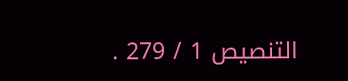التنصيص 1 / 279 .